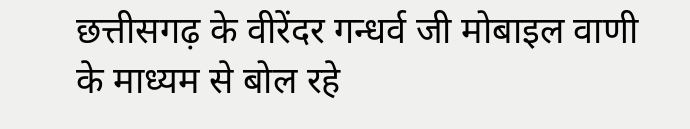छत्तीसगढ़ के वीरेंदर गन्धर्व जी मोबाइल वाणी के माध्यम से बोल रहे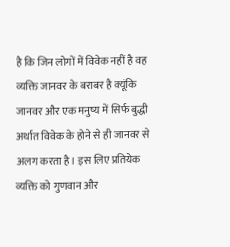है कि जिन लोगों में विवेक नहीं है वह व्यक्ति जानवर के बराबर है क्यूंकि जानवर और एक मनुष्य में सिर्फ बुद्धी अर्थात विवेक के होने से ही जानवर से अलग करता है। इस लिए प्रतियेक व्यक्ति को गुणवान और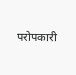परोपकारी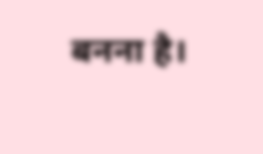बनना है।